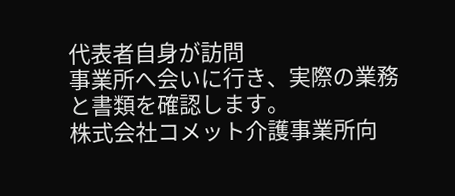代表者自身が訪問
事業所へ会いに行き、実際の業務と書類を確認します。
株式会社コメット介護事業所向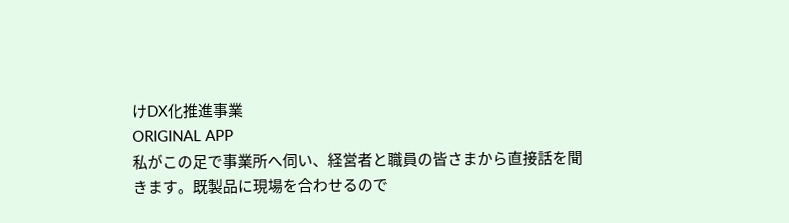けDX化推進事業
ORIGINAL APP
私がこの足で事業所へ伺い、経営者と職員の皆さまから直接話を聞きます。既製品に現場を合わせるので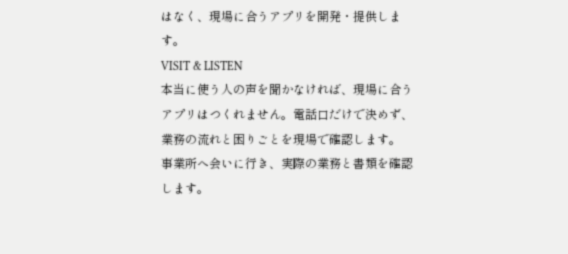はなく、現場に合うアプリを開発・提供します。
VISIT & LISTEN
本当に使う人の声を聞かなければ、現場に合うアプリはつくれません。電話口だけで決めず、業務の流れと困りごとを現場で確認します。
事業所へ会いに行き、実際の業務と書類を確認します。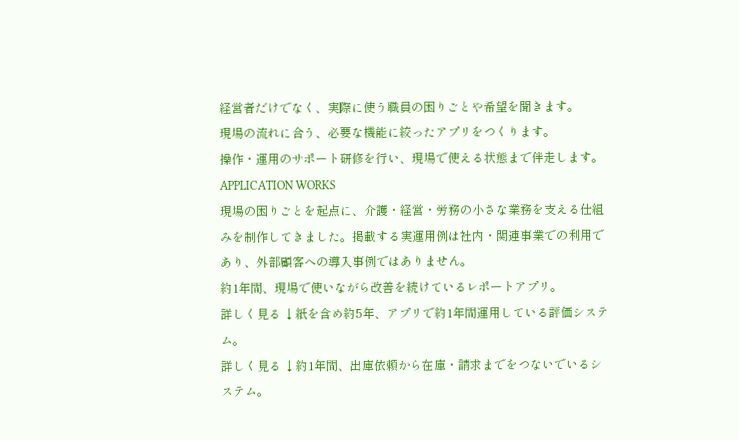経営者だけでなく、実際に使う職員の困りごとや希望を聞きます。
現場の流れに合う、必要な機能に絞ったアプリをつくります。
操作・運用のサポート研修を行い、現場で使える状態まで伴走します。
APPLICATION WORKS
現場の困りごとを起点に、介護・経営・労務の小さな業務を支える仕組みを制作してきました。掲載する実運用例は社内・関連事業での利用であり、外部顧客への導入事例ではありません。
約1年間、現場で使いながら改善を続けているレポートアプリ。
詳しく見る ↓紙を含め約5年、アプリで約1年間運用している評価システム。
詳しく見る ↓約1年間、出庫依頼から在庫・請求までをつないでいるシステム。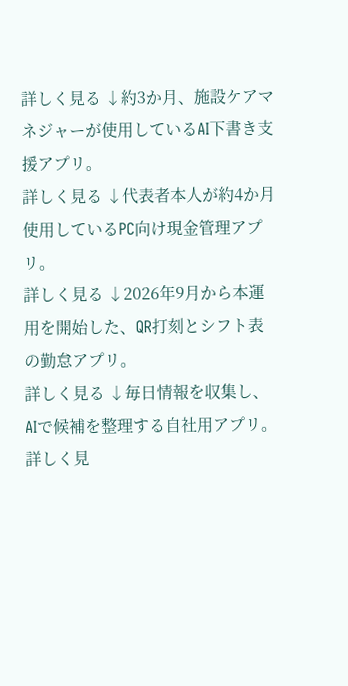詳しく見る ↓約3か月、施設ケアマネジャーが使用しているAI下書き支援アプリ。
詳しく見る ↓代表者本人が約4か月使用しているPC向け現金管理アプリ。
詳しく見る ↓2026年9月から本運用を開始した、QR打刻とシフト表の勤怠アプリ。
詳しく見る ↓毎日情報を収集し、AIで候補を整理する自社用アプリ。
詳しく見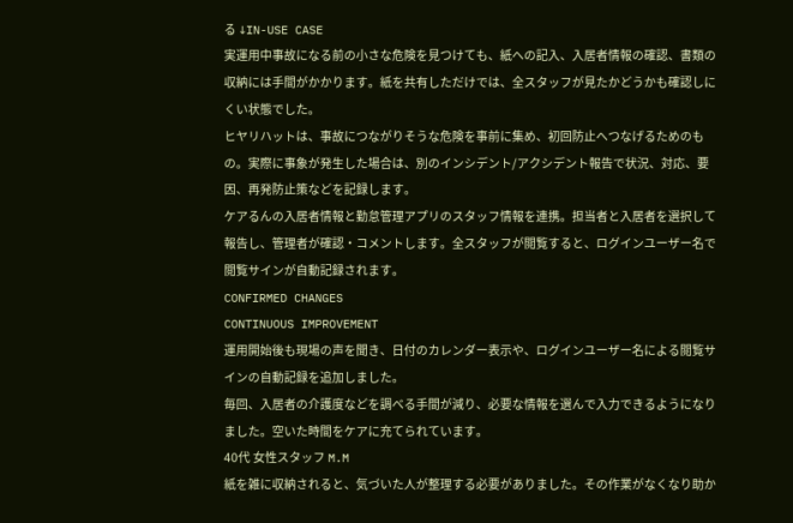る ↓IN-USE CASE
実運用中事故になる前の小さな危険を見つけても、紙への記入、入居者情報の確認、書類の収納には手間がかかります。紙を共有しただけでは、全スタッフが見たかどうかも確認しにくい状態でした。
ヒヤリハットは、事故につながりそうな危険を事前に集め、初回防止へつなげるためのもの。実際に事象が発生した場合は、別のインシデント/アクシデント報告で状況、対応、要因、再発防止策などを記録します。
ケアるんの入居者情報と勤怠管理アプリのスタッフ情報を連携。担当者と入居者を選択して報告し、管理者が確認・コメントします。全スタッフが閲覧すると、ログインユーザー名で閲覧サインが自動記録されます。
CONFIRMED CHANGES
CONTINUOUS IMPROVEMENT
運用開始後も現場の声を聞き、日付のカレンダー表示や、ログインユーザー名による閲覧サインの自動記録を追加しました。
毎回、入居者の介護度などを調べる手間が減り、必要な情報を選んで入力できるようになりました。空いた時間をケアに充てられています。
40代 女性スタッフ M.M
紙を雑に収納されると、気づいた人が整理する必要がありました。その作業がなくなり助か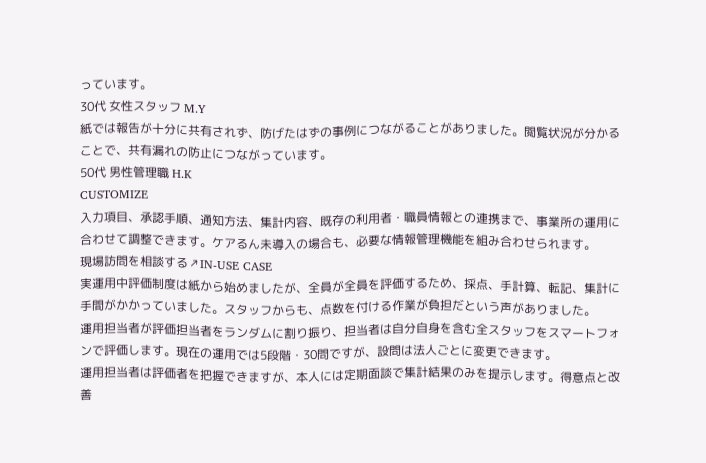っています。
30代 女性スタッフ M.Y
紙では報告が十分に共有されず、防げたはずの事例につながることがありました。閲覧状況が分かることで、共有漏れの防止につながっています。
50代 男性管理職 H.K
CUSTOMIZE
入力項目、承認手順、通知方法、集計内容、既存の利用者・職員情報との連携まで、事業所の運用に合わせて調整できます。ケアるん未導入の場合も、必要な情報管理機能を組み合わせられます。
現場訪問を相談する↗IN-USE CASE
実運用中評価制度は紙から始めましたが、全員が全員を評価するため、採点、手計算、転記、集計に手間がかかっていました。スタッフからも、点数を付ける作業が負担だという声がありました。
運用担当者が評価担当者をランダムに割り振り、担当者は自分自身を含む全スタッフをスマートフォンで評価します。現在の運用では5段階・30問ですが、設問は法人ごとに変更できます。
運用担当者は評価者を把握できますが、本人には定期面談で集計結果のみを提示します。得意点と改善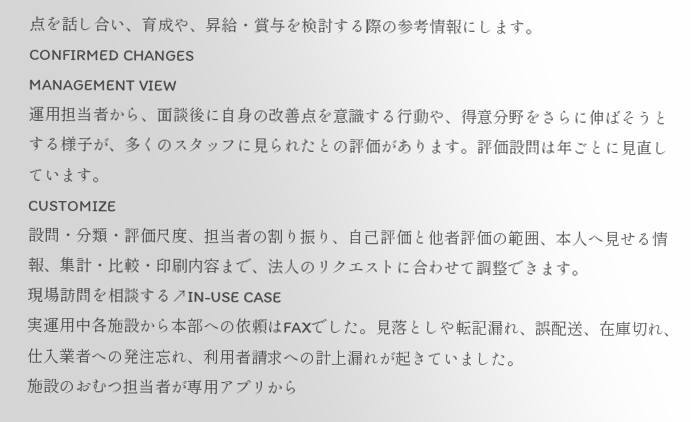点を話し合い、育成や、昇給・賞与を検討する際の参考情報にします。
CONFIRMED CHANGES
MANAGEMENT VIEW
運用担当者から、面談後に自身の改善点を意識する行動や、得意分野をさらに伸ばそうとする様子が、多くのスタッフに見られたとの評価があります。評価設問は年ごとに見直しています。
CUSTOMIZE
設問・分類・評価尺度、担当者の割り振り、自己評価と他者評価の範囲、本人へ見せる情報、集計・比較・印刷内容まで、法人のリクエストに合わせて調整できます。
現場訪問を相談する↗IN-USE CASE
実運用中各施設から本部への依頼はFAXでした。見落としや転記漏れ、誤配送、在庫切れ、仕入業者への発注忘れ、利用者請求への計上漏れが起きていました。
施設のおむつ担当者が専用アプリから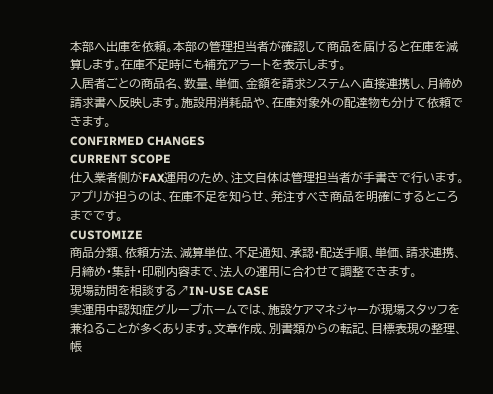本部へ出庫を依頼。本部の管理担当者が確認して商品を届けると在庫を減算します。在庫不足時にも補充アラートを表示します。
入居者ごとの商品名、数量、単価、金額を請求システムへ直接連携し、月締め請求書へ反映します。施設用消耗品や、在庫対象外の配達物も分けて依頼できます。
CONFIRMED CHANGES
CURRENT SCOPE
仕入業者側がFAX運用のため、注文自体は管理担当者が手書きで行います。アプリが担うのは、在庫不足を知らせ、発注すべき商品を明確にするところまでです。
CUSTOMIZE
商品分類、依頼方法、減算単位、不足通知、承認・配送手順、単価、請求連携、月締め・集計・印刷内容まで、法人の運用に合わせて調整できます。
現場訪問を相談する↗IN-USE CASE
実運用中認知症グループホームでは、施設ケアマネジャーが現場スタッフを兼ねることが多くあります。文章作成、別書類からの転記、目標表現の整理、帳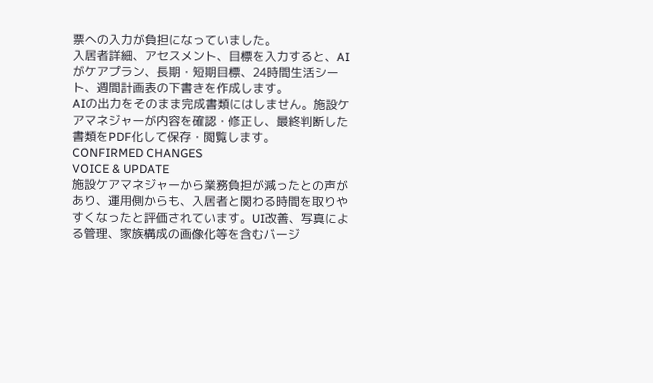票への入力が負担になっていました。
入居者詳細、アセスメント、目標を入力すると、AIがケアプラン、長期・短期目標、24時間生活シート、週間計画表の下書きを作成します。
AIの出力をそのまま完成書類にはしません。施設ケアマネジャーが内容を確認・修正し、最終判断した書類をPDF化して保存・閲覧します。
CONFIRMED CHANGES
VOICE & UPDATE
施設ケアマネジャーから業務負担が減ったとの声があり、運用側からも、入居者と関わる時間を取りやすくなったと評価されています。UI改善、写真による管理、家族構成の画像化等を含むバージ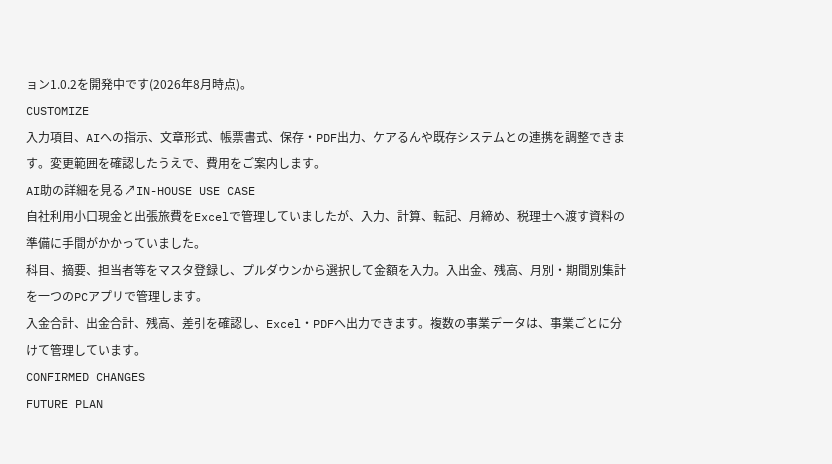ョン1.0.2を開発中です(2026年8月時点)。
CUSTOMIZE
入力項目、AIへの指示、文章形式、帳票書式、保存・PDF出力、ケアるんや既存システムとの連携を調整できます。変更範囲を確認したうえで、費用をご案内します。
AI助の詳細を見る↗IN-HOUSE USE CASE
自社利用小口現金と出張旅費をExcelで管理していましたが、入力、計算、転記、月締め、税理士へ渡す資料の準備に手間がかかっていました。
科目、摘要、担当者等をマスタ登録し、プルダウンから選択して金額を入力。入出金、残高、月別・期間別集計を一つのPCアプリで管理します。
入金合計、出金合計、残高、差引を確認し、Excel・PDFへ出力できます。複数の事業データは、事業ごとに分けて管理しています。
CONFIRMED CHANGES
FUTURE PLAN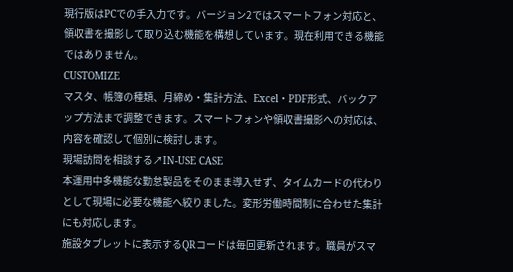現行版はPCでの手入力です。バージョン2ではスマートフォン対応と、領収書を撮影して取り込む機能を構想しています。現在利用できる機能ではありません。
CUSTOMIZE
マスタ、帳簿の種類、月締め・集計方法、Excel・PDF形式、バックアップ方法まで調整できます。スマートフォンや領収書撮影への対応は、内容を確認して個別に検討します。
現場訪問を相談する↗IN-USE CASE
本運用中多機能な勤怠製品をそのまま導入せず、タイムカードの代わりとして現場に必要な機能へ絞りました。変形労働時間制に合わせた集計にも対応します。
施設タブレットに表示するQRコードは毎回更新されます。職員がスマ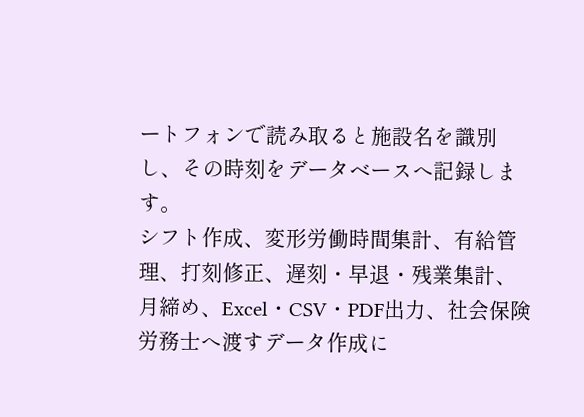ートフォンで読み取ると施設名を識別し、その時刻をデータベースへ記録します。
シフト作成、変形労働時間集計、有給管理、打刻修正、遅刻・早退・残業集計、月締め、Excel・CSV・PDF出力、社会保険労務士へ渡すデータ作成に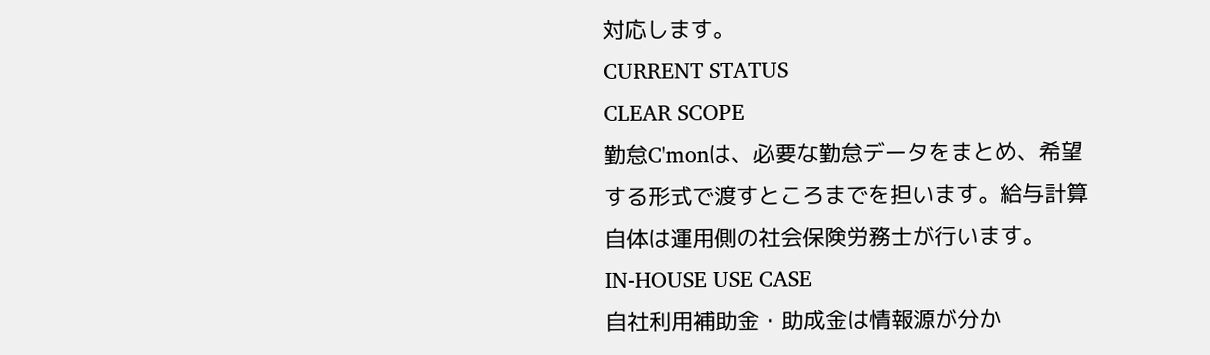対応します。
CURRENT STATUS
CLEAR SCOPE
勤怠C'monは、必要な勤怠データをまとめ、希望する形式で渡すところまでを担います。給与計算自体は運用側の社会保険労務士が行います。
IN-HOUSE USE CASE
自社利用補助金・助成金は情報源が分か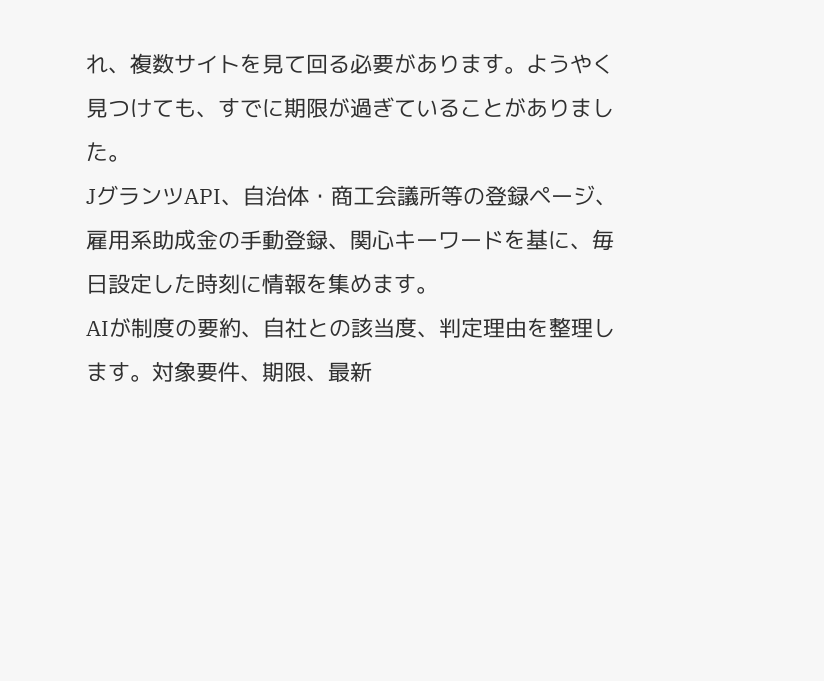れ、複数サイトを見て回る必要があります。ようやく見つけても、すでに期限が過ぎていることがありました。
JグランツAPI、自治体・商工会議所等の登録ページ、雇用系助成金の手動登録、関心キーワードを基に、毎日設定した時刻に情報を集めます。
AIが制度の要約、自社との該当度、判定理由を整理します。対象要件、期限、最新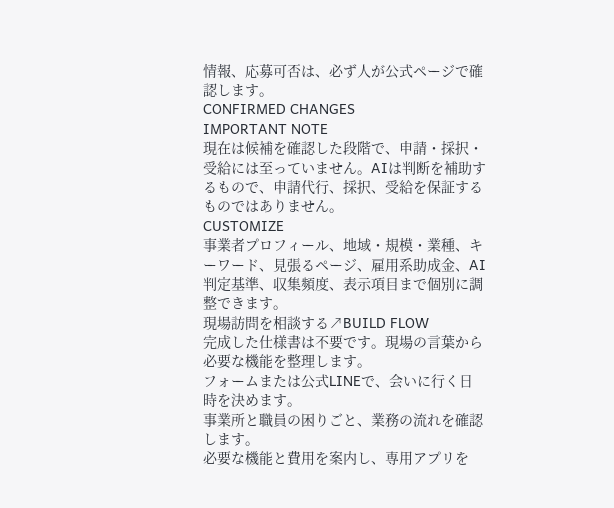情報、応募可否は、必ず人が公式ページで確認します。
CONFIRMED CHANGES
IMPORTANT NOTE
現在は候補を確認した段階で、申請・採択・受給には至っていません。AIは判断を補助するもので、申請代行、採択、受給を保証するものではありません。
CUSTOMIZE
事業者プロフィール、地域・規模・業種、キーワード、見張るページ、雇用系助成金、AI判定基準、収集頻度、表示項目まで個別に調整できます。
現場訪問を相談する↗BUILD FLOW
完成した仕様書は不要です。現場の言葉から必要な機能を整理します。
フォームまたは公式LINEで、会いに行く日時を決めます。
事業所と職員の困りごと、業務の流れを確認します。
必要な機能と費用を案内し、専用アプリを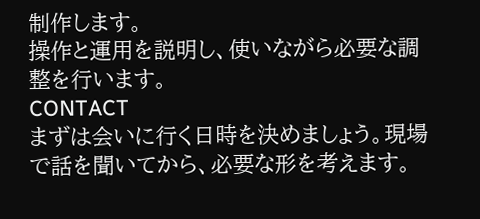制作します。
操作と運用を説明し、使いながら必要な調整を行います。
CONTACT
まずは会いに行く日時を決めましょう。現場で話を聞いてから、必要な形を考えます。